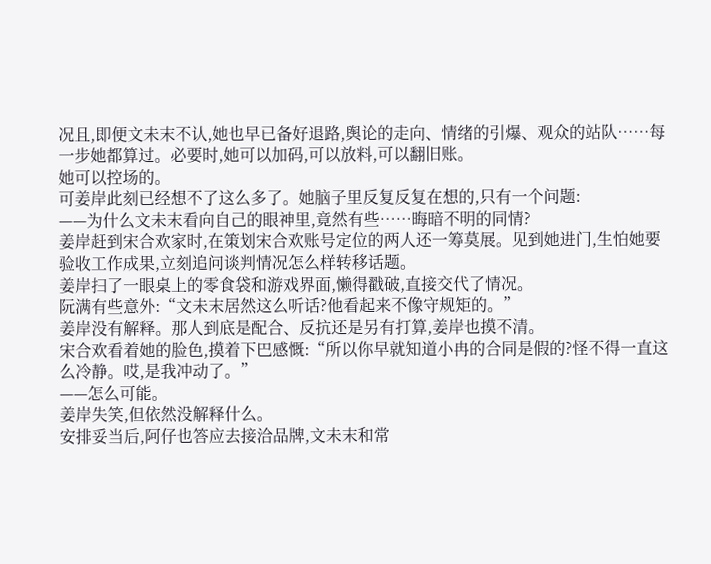况且,即便文未末不认,她也早已备好退路,舆论的走向、情绪的引爆、观众的站队……每一步她都算过。必要时,她可以加码,可以放料,可以翻旧账。
她可以控场的。
可姜岸此刻已经想不了这么多了。她脑子里反复反复在想的,只有一个问题:
——为什么文未末看向自己的眼神里,竟然有些……晦暗不明的同情?
姜岸赶到宋合欢家时,在策划宋合欢账号定位的两人还一筹莫展。见到她进门,生怕她要验收工作成果,立刻追问谈判情况怎么样转移话题。
姜岸扫了一眼桌上的零食袋和游戏界面,懒得戳破,直接交代了情况。
阮满有些意外:“文未末居然这么听话?他看起来不像守规矩的。”
姜岸没有解释。那人到底是配合、反抗还是另有打算,姜岸也摸不清。
宋合欢看着她的脸色,摸着下巴感慨:“所以你早就知道小冉的合同是假的?怪不得一直这么冷静。哎,是我冲动了。”
——怎么可能。
姜岸失笑,但依然没解释什么。
安排妥当后,阿仔也答应去接洽品牌,文未末和常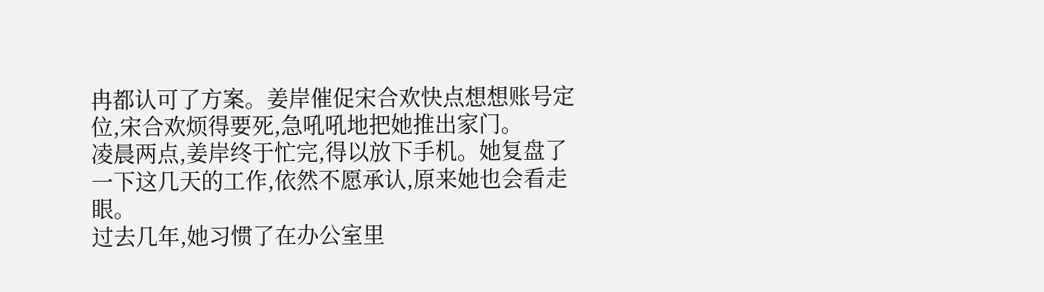冉都认可了方案。姜岸催促宋合欢快点想想账号定位,宋合欢烦得要死,急吼吼地把她推出家门。
凌晨两点,姜岸终于忙完,得以放下手机。她复盘了一下这几天的工作,依然不愿承认,原来她也会看走眼。
过去几年,她习惯了在办公室里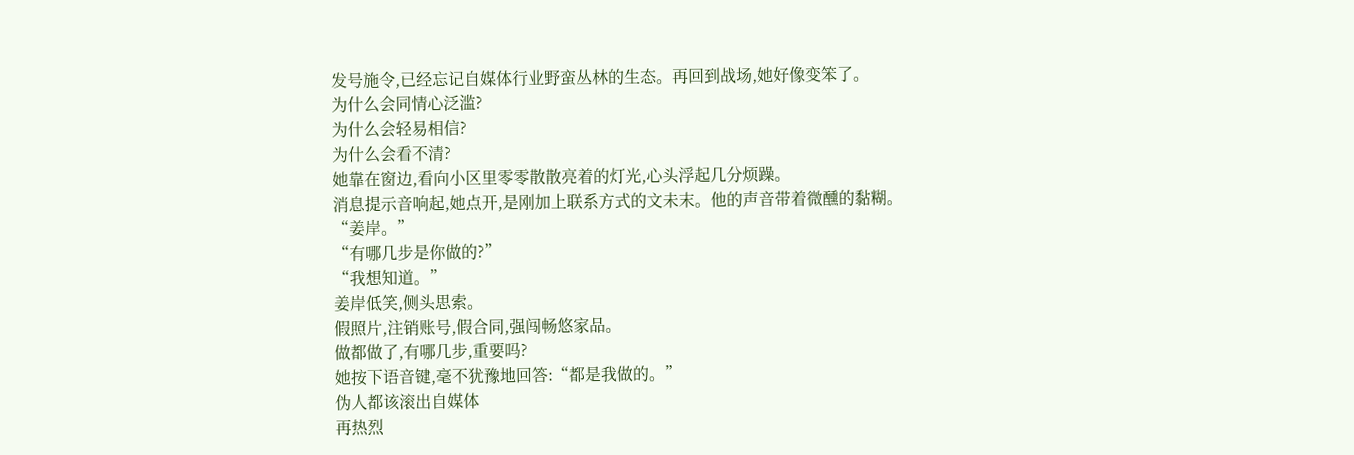发号施令,已经忘记自媒体行业野蛮丛林的生态。再回到战场,她好像变笨了。
为什么会同情心泛滥?
为什么会轻易相信?
为什么会看不清?
她靠在窗边,看向小区里零零散散亮着的灯光,心头浮起几分烦躁。
消息提示音响起,她点开,是刚加上联系方式的文未末。他的声音带着微醺的黏糊。
“姜岸。”
“有哪几步是你做的?”
“我想知道。”
姜岸低笑,侧头思索。
假照片,注销账号,假合同,强闯畅悠家品。
做都做了,有哪几步,重要吗?
她按下语音键,毫不犹豫地回答:“都是我做的。”
伪人都该滚出自媒体
再热烈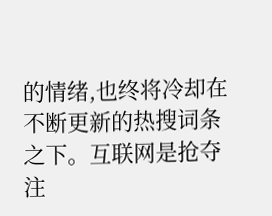的情绪,也终将冷却在不断更新的热搜词条之下。互联网是抢夺注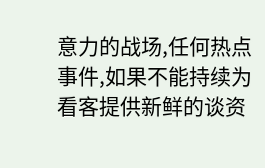意力的战场,任何热点事件,如果不能持续为看客提供新鲜的谈资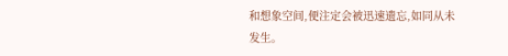和想象空间,便注定会被迅速遗忘,如同从未发生。